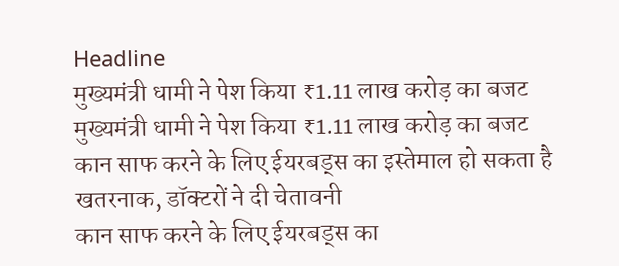Headline
मुख्यमंत्री धामी ने पेश किया ₹1.11 लाख करोड़ का बजट
मुख्यमंत्री धामी ने पेश किया ₹1.11 लाख करोड़ का बजट
कान साफ करने के लिए ईयरबड्स का इस्तेमाल हो सकता है खतरनाक, डॉक्टरों ने दी चेतावनी
कान साफ करने के लिए ईयरबड्स का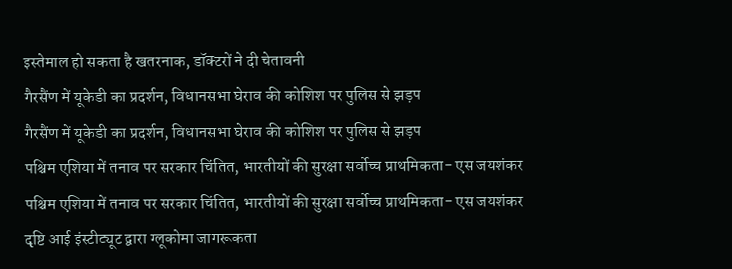इस्तेमाल हो सकता है खतरनाक, डॉक्टरों ने दी चेतावनी
गैरसैंण में यूकेडी का प्रदर्शन, विधानसभा घेराव की कोशिश पर पुलिस से झड़प
गैरसैंण में यूकेडी का प्रदर्शन, विधानसभा घेराव की कोशिश पर पुलिस से झड़प
पश्चिम एशिया में तनाव पर सरकार चिंतित, भारतीयों की सुरक्षा सर्वोच्च प्राथमिकता- एस जयशंकर
पश्चिम एशिया में तनाव पर सरकार चिंतित, भारतीयों की सुरक्षा सर्वोच्च प्राथमिकता- एस जयशंकर
दृष्टि आई इंस्टीट्यूट द्वारा ग्लूकोमा जागरूकता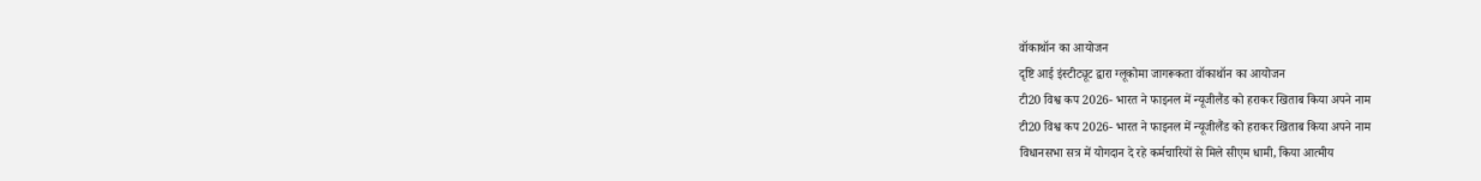वॉकाथॉन का आयोजन
दृष्टि आई इंस्टीट्यूट द्वारा ग्लूकोमा जागरूकता वॉकाथॉन का आयोजन
टी20 विश्व कप 2026- भारत ने फाइनल में न्यूजीलैंड को हराकर खिताब किया अपने नाम
टी20 विश्व कप 2026- भारत ने फाइनल में न्यूजीलैंड को हराकर खिताब किया अपने नाम
विधानसभा सत्र में योगदान दे रहे कर्मचारियों से मिले सीएम धामी, किया आत्मीय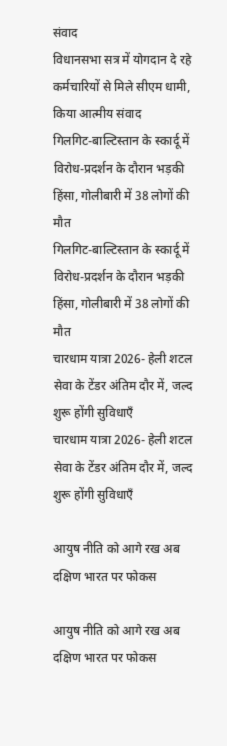संवाद
विधानसभा सत्र में योगदान दे रहे कर्मचारियों से मिले सीएम धामी, किया आत्मीय संवाद
गिलगिट-बाल्टिस्तान के स्कार्दू में विरोध-प्रदर्शन के दौरान भड़की हिंसा, गोलीबारी में 38 लोगों की मौत
गिलगिट-बाल्टिस्तान के स्कार्दू में विरोध-प्रदर्शन के दौरान भड़की हिंसा, गोलीबारी में 38 लोगों की मौत
चारधाम यात्रा 2026- हेली शटल सेवा के टेंडर अंतिम दौर में, जल्द शुरू होंगी सुविधाएँ
चारधाम यात्रा 2026- हेली शटल सेवा के टेंडर अंतिम दौर में, जल्द शुरू होंगी सुविधाएँ

आयुष नीति को आगे रख अब दक्षिण भारत पर फोकस

आयुष नीति को आगे रख अब दक्षिण भारत पर फोकस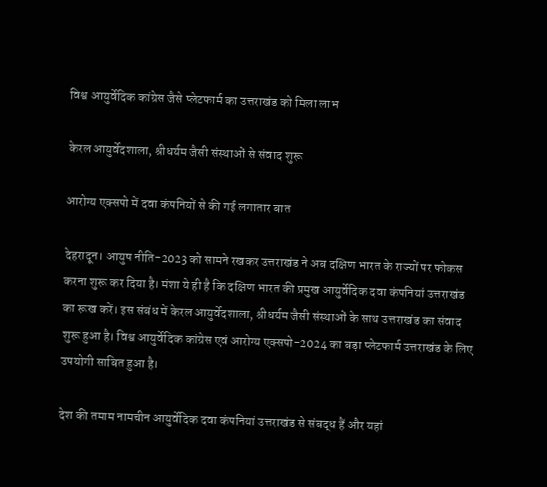विश्व आयुर्वेदिक कांग्रेस जैसे प्लेटफार्म का उत्तराखंड को मिला लाभ

केरल आयुर्वेदशाला, श्रीधर्यम जैसी संस्थाओं से संवाद शुरू

आरोग्य एक्सपो में दवा कंपनियों से की गई लगातार बात

देहरादून। आयुष नीति-2023 को सामने रखकर उत्तराखंड ने अब दक्षिण भारत के राज्यों पर फोकस करना शुरू कर दिया है। मंशा ये ही है कि दक्षिण भारत की प्रमुख आयुर्वेदिक दवा कंपनियां उत्तराखंड का रूख करें। इस संबंध में केरल आयुर्वेदशाला, श्रीधर्यम जैसी संस्थाओं के साथ उत्तराखंड का संवाद शुरू हुआ है। विश्व आयुर्वेदिक कांग्रेस एवं आरोग्य एक्सपो-2024 का बड़ा प्लेटफार्म उत्तराखंड के लिए उपयोगी साबित हुआ है।

देश की तमाम नामचीन आयुर्वेदिक दवा कंपनियां उत्तराखंड से संबद्ध हैं और यहां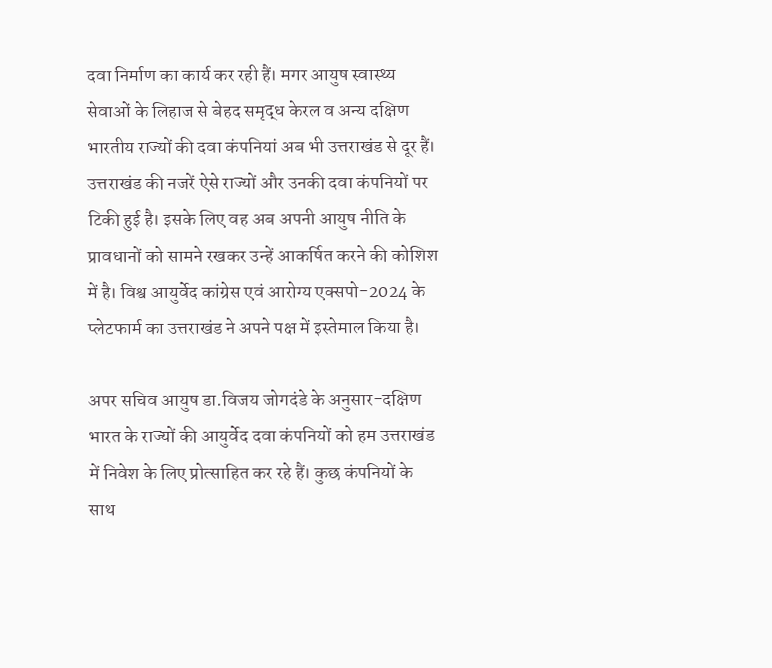दवा निर्माण का कार्य कर रही हैं। मगर आयुष स्वास्थ्य सेवाओं के लिहाज से बेहद समृद्ध केरल व अन्य दक्षिण भारतीय राज्यों की दवा कंपनियां अब भी उत्तराखंड से दूर हैं। उत्तराखंड की नजरें ऐसे राज्यों और उनकी दवा कंपनियों पर टिकी हुई है। इसके लिए वह अब अपनी आयुष नीति के प्रावधानों को सामने रखकर उन्हें आकर्षित करने की कोशिश में है। विश्व आयुर्वेद कांग्रेस एवं आरोग्य एक्सपो-2024 के प्लेटफार्म का उत्तराखंड ने अपने पक्ष में इस्तेमाल किया है।

अपर सचिव आयुष डा.विजय जोगदंडे के अनुसार-दक्षिण भारत के राज्यों की आयुर्वेद दवा कंपनियों को हम उत्तराखंड में निवेश के लिए प्रोत्साहित कर रहे हैं। कुछ कंपनियों के साथ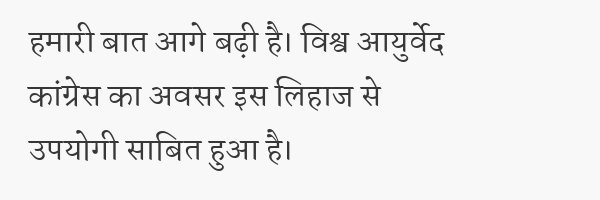हमारी बात आगे बढ़ी है। विश्व आयुर्वेद कांग्रेस का अवसर इस लिहाज से उपयोगी साबित हुआ है।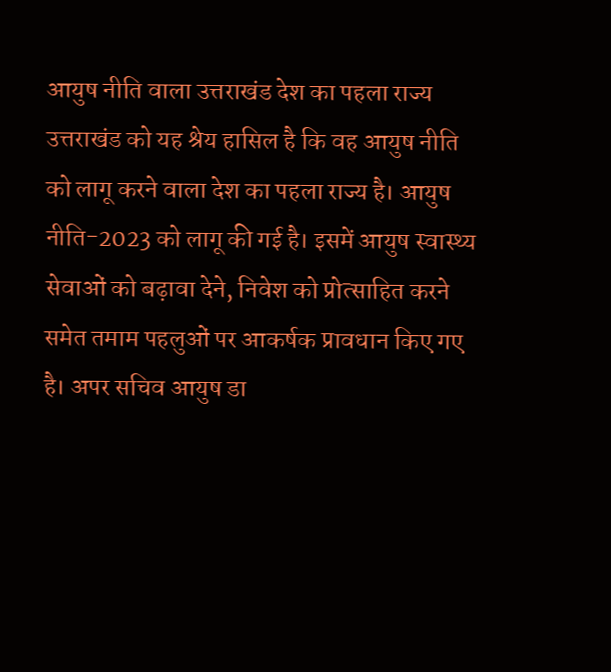आयुष नीति वाला उत्तराखंड देश का पहला राज्य
उत्तराखंड को यह श्रेय हासिल है कि वह आयुष नीति को लागू करने वाला देश का पहला राज्य है। आयुष नीति-2023 को लागू की गई है। इसमें आयुष स्वास्थ्य सेवाओं को बढ़ावा देने, निवेश को प्रोत्साहित करने समेत तमाम पहलुओं पर आकर्षक प्रावधान किए गए है। अपर सचिव आयुष डा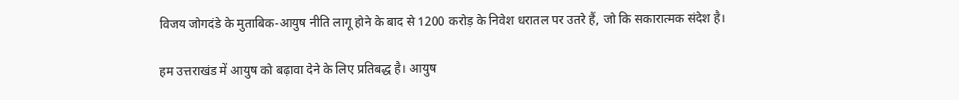विजय जोगदंडे के मुताबिक-आयुष नीति लागू होने के बाद से 1200 करोड़ के निवेश धरातल पर उतरे हैं, जो कि सकारात्मक संदेश है।

हम उत्तराखंड में आयुष को बढ़ावा देने के लिए प्रतिबद्ध है। आयुष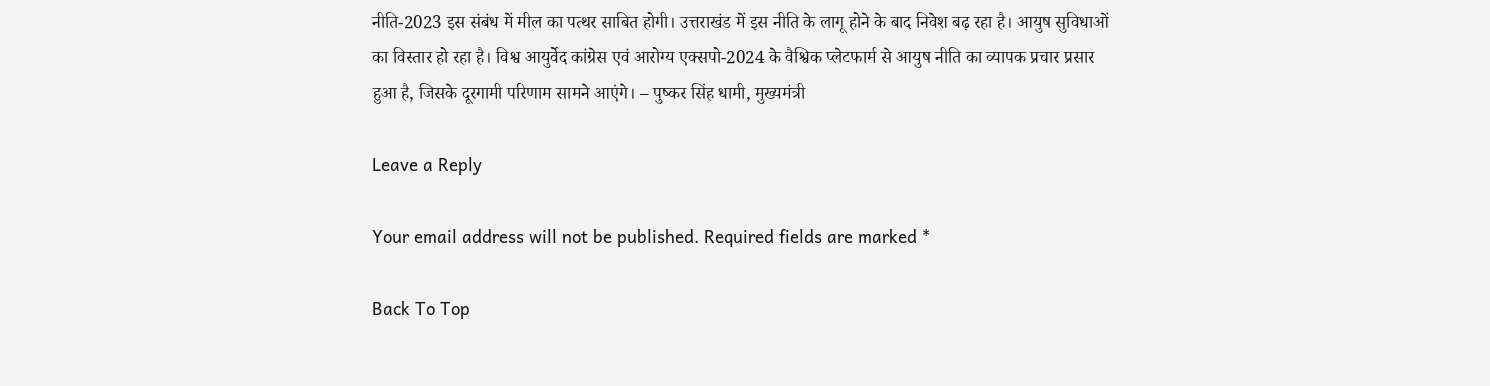नीति-2023 इस संबंध में मील का पत्थर साबित होगी। उत्तराखंड में इस नीति के लागू होने के बाद निवेश बढ़ रहा है। आयुष सुविधाओं का विस्तार हो रहा है। विश्व आयुर्वेद कांग्रेस एवं आरोग्य एक्सपो-2024 के वैश्विक प्लेटफार्म से आयुष नीति का व्यापक प्रचार प्रसार हुआ है, जिसके दूरगामी परिणाम सामने आएंगे। – पुष्कर सिंह धामी, मुख्यमंत्री

Leave a Reply

Your email address will not be published. Required fields are marked *

Back To Top